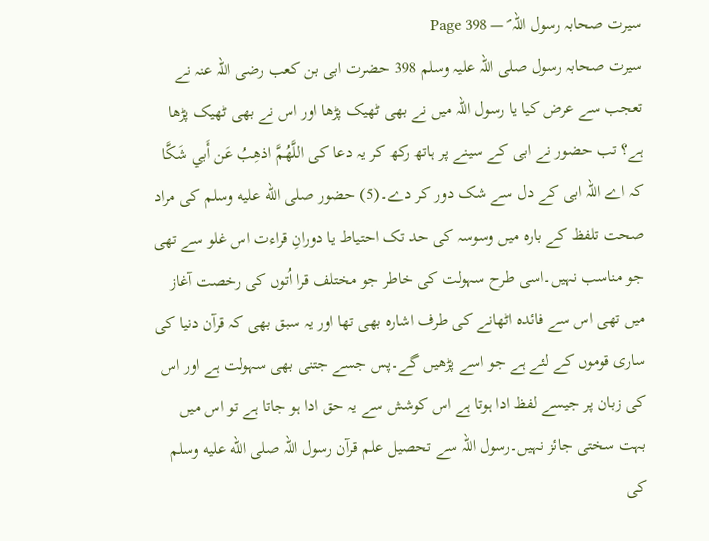سیرت صحابہ رسول اللہ ؐ — Page 398
سیرت صحابہ رسول صلی اللہ علیہ وسلم 398 حضرت ابی بن کعب رضی اللہ عنہ نے تعجب سے عرض کیا یا رسول اللہ میں نے بھی ٹھیک پڑھا اور اس نے بھی ٹھیک پڑھا ہے؟ تب حضور نے ابی کے سینے پر ہاتھ رکھ کر یہ دعا کی اللَّهُمَّ اذهِبُ عَن أَبي شَكَّا کہ اے اللہ ابی کے دل سے شک دور کر دے۔(5) حضور صلى الله عليه وسلم کی مراد صحت تلفظ کے بارہ میں وسوسہ کی حد تک احتیاط یا دورانِ قراءت اس غلو سے تھی جو مناسب نہیں۔اسی طرح سہولت کی خاطر جو مختلف قرا اُتوں کی رخصت آغاز میں تھی اس سے فائدہ اٹھانے کی طرف اشارہ بھی تھا اور یہ سبق بھی کہ قرآن دنیا کی ساری قوموں کے لئے ہے جو اسے پڑھیں گے۔پس جسے جتنی بھی سہولت ہے اور اس کی زبان پر جیسے لفظ ادا ہوتا ہے اس کوشش سے یہ حق ادا ہو جاتا ہے تو اس میں بہت سختی جائز نہیں۔رسول اللہ سے تحصیل علم قرآن رسول اللہ صلى الله عليه وسلم کی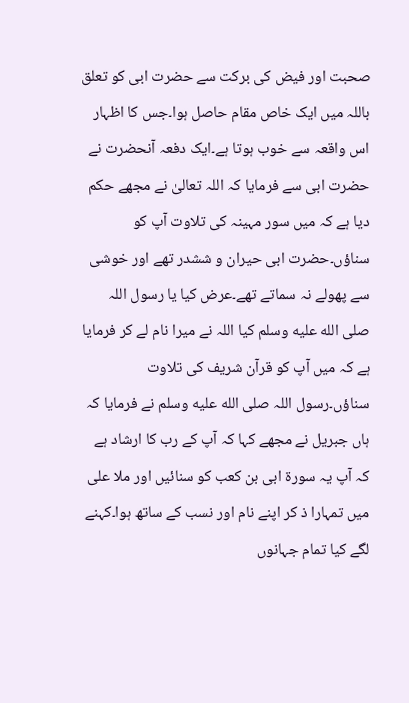صحبت اور فیض کی برکت سے حضرت ابی کو تعلق باللہ میں ایک خاص مقام حاصل ہوا۔جس کا اظہار اس واقعہ سے خوب ہوتا ہے۔ایک دفعہ آنحضرت نے حضرت ابی سے فرمایا کہ اللہ تعالیٰ نے مجھے حکم دیا ہے کہ میں سور مہینہ کی تلاوت آپ کو سناؤں۔حضرت ابی حیران و ششدر تھے اور خوشی سے پھولے نہ سماتے تھے۔عرض کیا یا رسول اللہ صلى الله عليه وسلم کیا اللہ نے میرا نام لے کر فرمایا ہے کہ میں آپ کو قرآن شریف کی تلاوت سناؤں۔رسول اللہ صلى الله عليه وسلم نے فرمایا کہ ہاں جبریل نے مجھے کہا کہ آپ کے رب کا ارشاد ہے کہ آپ یہ سورۃ ابی بن کعب کو سنائیں اور ملا علی میں تمہارا ذ کر اپنے نام اور نسب کے ساتھ ہوا۔کہنے لگے کیا تمام جہانوں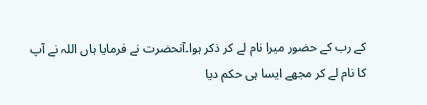کے رب کے حضور میرا نام لے کر ذکر ہوا۔آنحضرت نے فرمایا ہاں اللہ نے آپ کا نام لے کر مجھے ایسا ہی حکم دیا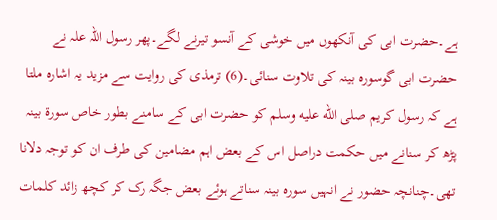ہے۔حضرت ابی کی آنکھوں میں خوشی کے آنسو تیرنے لگے۔پھر رسول اللہ علہ نے حضرت ابی گوسورہ بینہ کی تلاوت سنائی۔(6) ترمذی کی روایت سے مزید یہ اشارہ ملتا ہے کہ رسول کریم صلى الله عليه وسلم کو حضرت ابی کے سامنے بطور خاص سورۃ بینہ پڑھ کر سنانے میں حکمت دراصل اس کے بعض اہم مضامین کی طرف ان کو توجہ دلانا تھی۔چنانچہ حضور نے انہیں سورہ بینہ سناتے ہوئے بعض جگہ رک کر کچھ زائد کلمات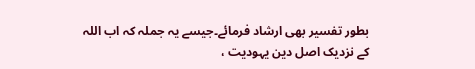بطور تفسیر بھی ارشاد فرمائے۔جیسے یہ جملہ کہ اب اللہ کے نزدیک اصل دین یہودیت ،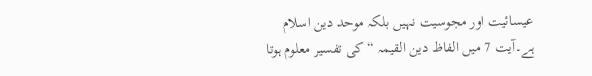عیسائیت اور مجوسیت نہیں بلکہ موحد دین اسلام ہے۔آیت 7 میں الفاظ دین القیمہ “ کی تفسیر معلوم ہوتا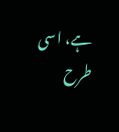ہے، اسی طرح